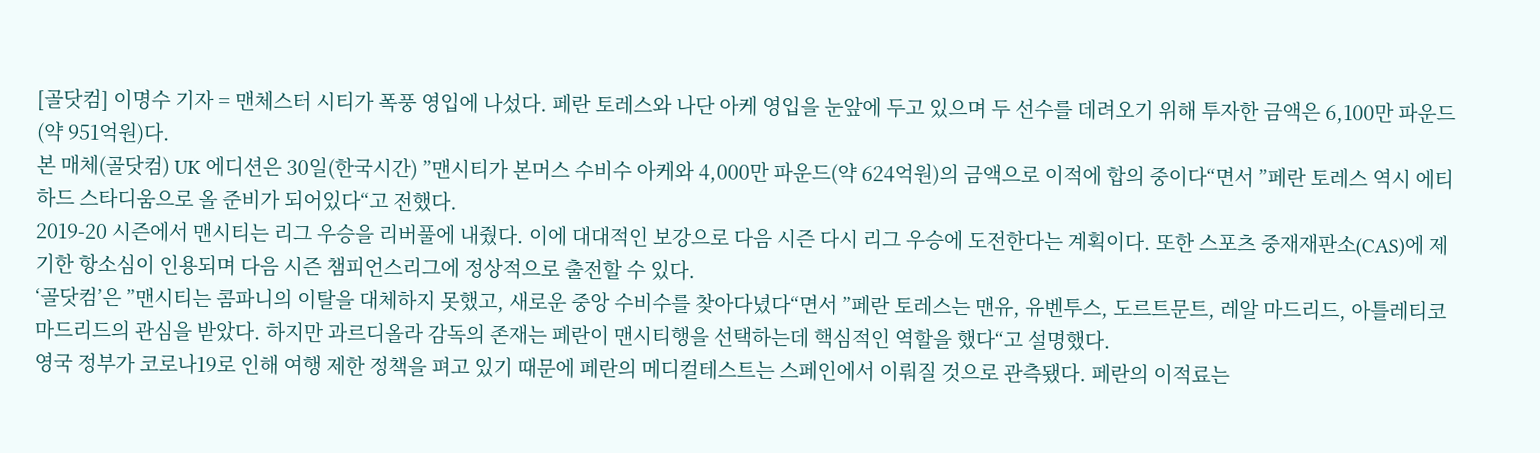[골닷컴] 이명수 기자 = 맨체스터 시티가 폭풍 영입에 나섰다. 페란 토레스와 나단 아케 영입을 눈앞에 두고 있으며 두 선수를 데려오기 위해 투자한 금액은 6,100만 파운드(약 951억원)다.
본 매체(골닷컴) UK 에디션은 30일(한국시간) ”맨시티가 본머스 수비수 아케와 4,000만 파운드(약 624억원)의 금액으로 이적에 합의 중이다“면서 ”페란 토레스 역시 에티하드 스타디움으로 올 준비가 되어있다“고 전했다.
2019-20 시즌에서 맨시티는 리그 우승을 리버풀에 내줬다. 이에 대대적인 보강으로 다음 시즌 다시 리그 우승에 도전한다는 계획이다. 또한 스포츠 중재재판소(CAS)에 제기한 항소심이 인용되며 다음 시즌 챔피언스리그에 정상적으로 출전할 수 있다.
‘골닷컴’은 ”맨시티는 콤파니의 이탈을 대체하지 못했고, 새로운 중앙 수비수를 찾아다녔다“면서 ”페란 토레스는 맨유, 유벤투스, 도르트문트, 레알 마드리드, 아틀레티코 마드리드의 관심을 받았다. 하지만 과르디올라 감독의 존재는 페란이 맨시티행을 선택하는데 핵심적인 역할을 했다“고 설명했다.
영국 정부가 코로나19로 인해 여행 제한 정책을 펴고 있기 때문에 페란의 메디컬테스트는 스페인에서 이뤄질 것으로 관측됐다. 페란의 이적료는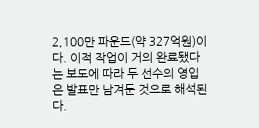2,100만 파운드(약 327억원)이다. 이적 작업이 거의 완료됐다는 보도에 따라 두 선수의 영입은 발표만 남겨둔 것으로 해석된다.